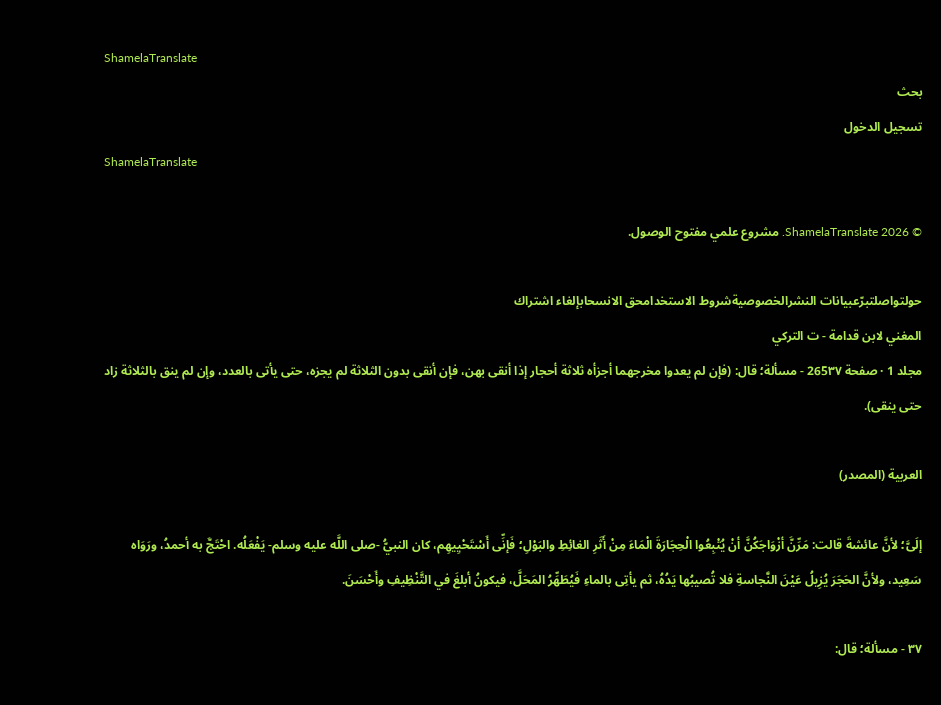ShamelaTranslate
بحث
تسجيل الدخول
ShamelaTranslate

© 2026 ShamelaTranslate. مشروع علمي مفتوح الوصول.

حولتواصلتبرّعبيانات النشرالخصوصيةشروط الاستخدامحق الانسحابإلغاء اشتراك
المغني لابن قدامة - ت التركي
مجلد 1 · صفحة 265٣٧ - مسألة؛ قال: (فإن لم يعدوا مخرجهما أجزأه ثلاثة أحجار إذا أنقى بهن، فإن أنقى بدون الثلاثة لم يجزه، حتى يأتى بالعدد، وإن لم ينق بالثلاثة زاد حتى ينقى).

العربية (المصدر)

إلَىَّ؛ لأنَّ عائشةَ قالت: مَرِّنَّ أزْوَاجَكُنَّ أنْ يُتْبِعُوا الْحِجَارَةَ الْمَاءَ مِنْ أَثَرِ الغائِطِ والبَوْلِ؛ فَإنِّى أَسْتَحْيِيهِم، كان النبيُّ -صلى اللَّه عليه وسلم- يَفْعَلُه. احْتَجَّ به أحمدُ، ورَوَاه سَعِيد، ولأنَّ الحَجَرَ يُزِيلُ عَيْنَ النَّجاسةِ فلا تُصيبُها يَدُهُ، ثم يأتِى بالماءِ فَيُطَهِّرُ المَحَلَّ، فيكونُ أبلغَ في التَّنْظِيفِ وأَحْسَنَ.

٣٧ - مسألة؛ قال: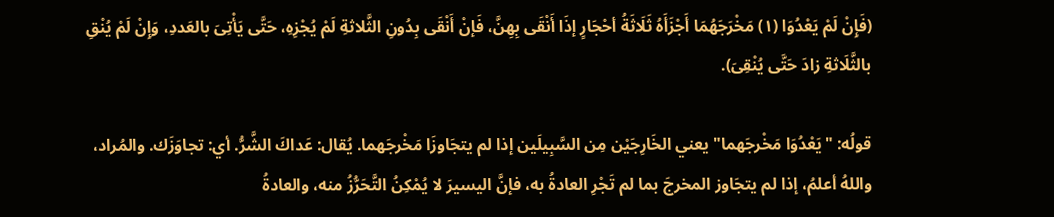(فَإِنْ لَمْ يَعْدُوَا (١) مَخْرَجَهُمَا أَجْزَأَهُ ثَلَاثَةُ أحْجَارٍ إذَا أَنْقَى بِهِنَّ، فَإنْ أَنْقَى بِدُونِ الثَّلاثةِ لَمْ يُجْزِهِ، حَتَّى يَأْتِىَ بالعَددِ، وَإِنْ لَمْ يُنْقِ بالثَّلَاثةِ زادَ حَتَّى يُنْقِىَ).

قولُه: "يَعْدُوَا مَخْرجَهما" يعني الخَارِجَيْن مِن السَّبِيلَين إذا لم يتجَاوزَا مَخْرجَهما. يُقال: عَداكَ الشَّرُّ. أي: تجاوَزَك. والمُراد، واللهُ أعلمُ، إذا لم يتجَاوز المخرجَ بما لم تَجْرِ العادةُ به، فإنَّ اليسيرَ لا يُمْكِنُ التَّحَرُّزُ منه، والعادةُ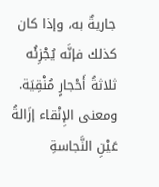جاريةٌ به، وإذا كان كذلك فإنَّه يُجْزِئُه ثلاثةُ أَحْجارٍ مُنْقِيَة. ومعنى الإِنْقاء إزَالةُ عَيْنِ النَّجاسةِ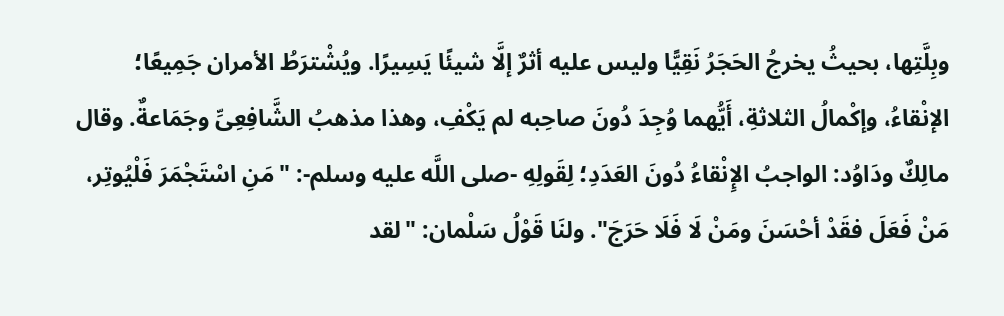وبِلَّتِها، بحيثُ يخرجُ الحَجَرُ نَقِيًّا وليس عليه أثرٌ إلَّا شيئًا يَسِيرًا. ويُشْترَطُ الأمران جَمِيعًا؛ الإنْقاءُ، وإكْمالُ الثلاثةِ، أَيُّهما وُجِدَ دُونَ صاحِبه لم يَكْفِ، وهذا مذهبُ الشَّافِعِىِّ وجَمَاعةٌ. وقال مالِكٌ ودَاوُد: الواجبُ الإِنْقاءُ دُونَ العَدَدِ؛ لِقَولِهِ -صلى اللَّه عليه وسلم-: "مَنِ اسْتَجْمَرَ فَلْيُوتِر، مَنْ فَعَلَ فقَدْ أحْسَنَ ومَنْ لَا فَلَا حَرَجَ". ولنَا قَوْلُ سَلْمان: "لقد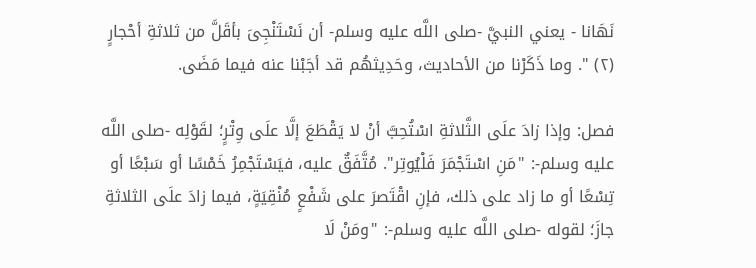نَهَانا - يعني النبيَّ -صلى اللَّه عليه وسلم- أن نَسْتَنْجِىَ بأقَلَّ من ثلاثةِ أحْجارٍ (٢) ". وما ذَكَرْنا من الأحاديث، وحَدِيثهُم قد أجَبْنا عنه فيما مَضَى.

فصل: وإذا زادَ علَى الثَّلاثةِ اسْتُحِبَّ أنْ لا يَقْطَعَ إلَّا علَى وِتْرٍ؛ لقَوْلِه -صلى اللَّه عليه وسلم-: "مَنِ اسْتَجْمَرَ فَلْيُوتِر". مُتَّفَقٌ عليه، فيَسْتَجْمِرُ خَمْسًا أو سَبْعًا أو تِسْعًا أو ما زاد على ذلك، فإنِ اقْتَصرَ على شَفْعٍ مُنْقِيَةٍ، فيما زادَ علَى الثلاثةِ جازَ؛ لقوله -صلى اللَّه عليه وسلم-: "ومَنْ لَا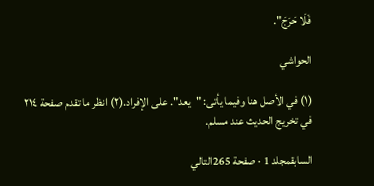فَلَا حَرَجَ".

الحواشي

(١) في الأصل هنا وفيما يأتى: "يعد". على الإفراد.(٢) انظر ما تقدم صفحة ٢١٤ في تخريج الحديث عند مسلم.

السابقمجلد 1 · صفحة 265التالي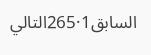السابق1·265التالي